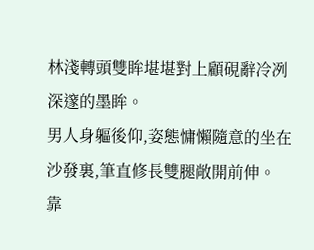林淺轉頭雙眸堪堪對上顧硯辭冷冽深邃的墨眸。
男人身軀後仰,姿態慵懶隨意的坐在沙發裏,筆直修長雙腿敞開前伸。
靠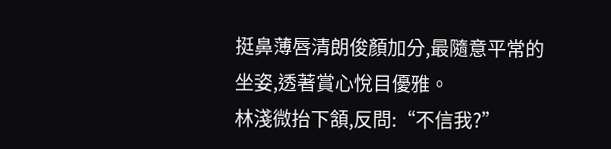挺鼻薄唇清朗俊顏加分,最隨意平常的坐姿,透著賞心悅目優雅。
林淺微抬下頷,反問:“不信我?”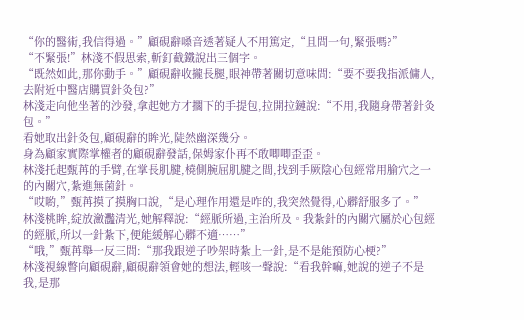“你的醫術,我信得過。”顧硯辭嗓音透著疑人不用篤定,“且問一句,緊張嗎?”
“不緊張!”林淺不假思索,斬釘截鐵說出三個字。
“既然如此,那你動手。”顧硯辭收攏長腿,眼神帶著關切意味問:“要不要我指派傭人,去附近中醫店購買針灸包?”
林淺走向他坐著的沙發,拿起她方才擱下的手提包,拉開拉鏈說:“不用,我隨身帶著針灸包。”
看她取出針灸包,顧硯辭的眸光,陡然幽深幾分。
身為顧家實際掌權者的顧硯辭發話,保姆家仆再不敢唧唧歪歪。
林淺托起甄苒的手臂,在掌長肌腱,橈側腕屈肌腱之間,找到手厥陰心包經常用腧穴之一的內關穴,紮進無菌針。
“哎喲,”甄苒摸了摸胸口說,“是心理作用還是咋的,我突然覺得,心髒舒服多了。”
林淺桃眸,綻放瀲灩清光,她解釋說:“經脈所過,主治所及。我紮針的內關穴屬於心包經的經脈,所以一針紮下,便能緩解心髒不適……”
“哦,”甄苒舉一反三問:“那我跟逆子吵架時紮上一針,是不是能預防心梗?”
林淺視線瞥向顧硯辭,顧硯辭領會她的想法,輕咳一聲說:“看我幹嘛,她說的逆子不是我,是那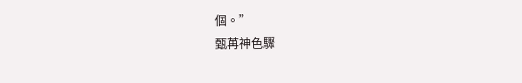個。”
甄苒神色驟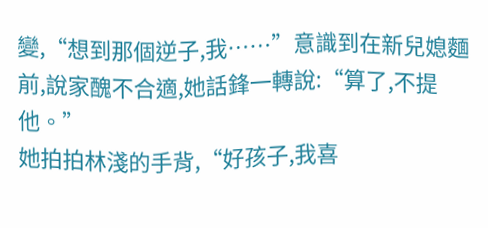變,“想到那個逆子,我……”意識到在新兒媳麵前,說家醜不合適,她話鋒一轉說:“算了,不提他。”
她拍拍林淺的手背,“好孩子,我喜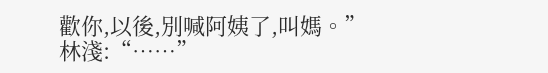歡你,以後,別喊阿姨了,叫媽。”
林淺:“……”